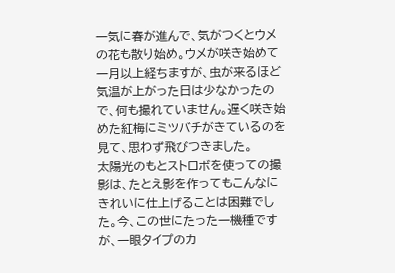一気に春が進んで、気がつくとウメの花も散り始め。ウメが咲き始めて一月以上経ちますが、虫が来るほど気温が上がった日は少なかったので、何も撮れていません。遅く咲き始めた紅梅にミツバチがきているのを見て、思わず飛びつきました。
太陽光のもとストロボを使っての撮影は、たとえ影を作ってもこんなにきれいに仕上げることは困難でした。今、この世にたった一機種ですが、一眼タイプのカ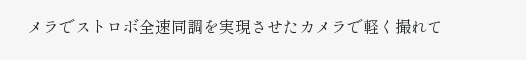メラでストロボ全速同調を実現させたカメラで軽く撮れて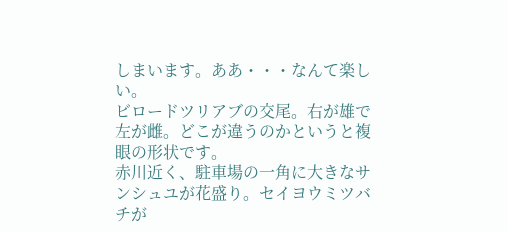しまいます。ああ・・・なんて楽しい。
ビロードツリアブの交尾。右が雄で左が雌。どこが違うのかというと複眼の形状です。
赤川近く、駐車場の一角に大きなサンシュユが花盛り。セイヨウミツバチが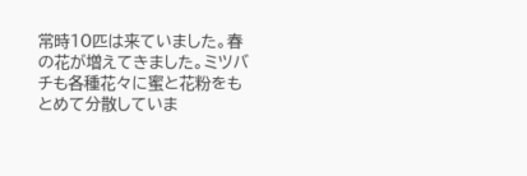常時10匹は来ていました。春の花が増えてきました。ミツバチも各種花々に蜜と花粉をもとめて分散していま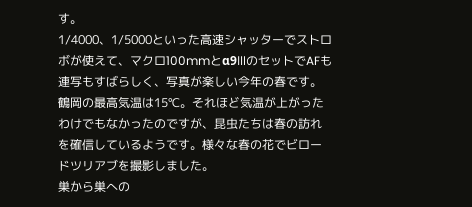す。
1/4000、1/5000といった高速シャッターでストロボが使えて、マクロ100mmとα9ⅢのセットでAFも連写もすばらしく、写真が楽しい今年の春です。
鶴岡の最高気温は15℃。それほど気温が上がったわけでもなかったのですが、昆虫たちは春の訪れを確信しているようです。様々な春の花でビロードツリアブを撮影しました。
巣から巣への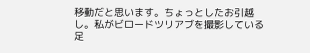移動だと思います。ちょっとしたお引越し。私がビロードツリアブを撮影している足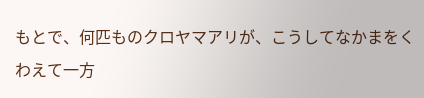もとで、何匹ものクロヤマアリが、こうしてなかまをくわえて一方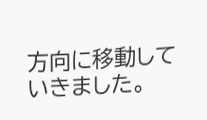方向に移動していきました。